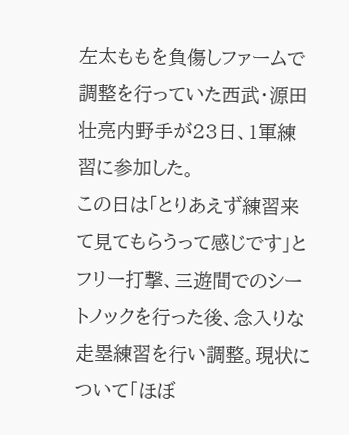左太ももを負傷しファームで調整を行っていた西武・源田壮亮内野手が23日、1軍練習に参加した。
この日は「とりあえず練習来て見てもらうって感じです」とフリー打撃、三遊間でのシートノックを行った後、念入りな走塁練習を行い調整。現状について「ほぼ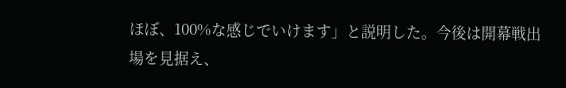ほぼ、100%な感じでいけます」と説明した。今後は開幕戦出場を見据え、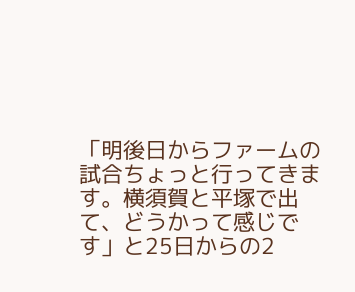「明後日からファームの試合ちょっと行ってきます。横須賀と平塚で出て、どうかって感じです」と25日からの2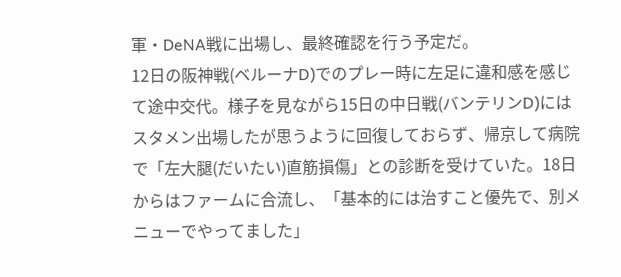軍・DeNA戦に出場し、最終確認を行う予定だ。
12日の阪神戦(ベルーナD)でのプレー時に左足に違和感を感じて途中交代。様子を見ながら15日の中日戦(バンテリンD)にはスタメン出場したが思うように回復しておらず、帰京して病院で「左大腿(だいたい)直筋損傷」との診断を受けていた。18日からはファームに合流し、「基本的には治すこと優先で、別メニューでやってました」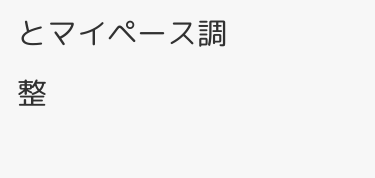とマイペース調整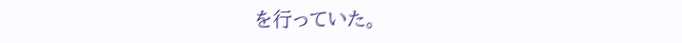を行っていた。